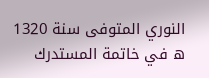النوري المتوفى سنة 1320 ه في خاتمة المستدرك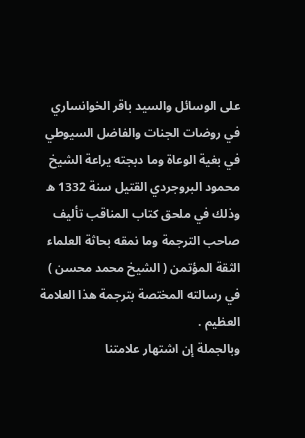على الوسائل والسيد باقر الخوانساري في روضات الجنات والفاضل السيوطي في بغية الوعاة وما دبجته يراعة الشيخ محمود البروجردي القتيل سنة 1332 ه وذلك في ملحق كتاب المناقب تأليف صاحب الترجمة وما نمقه بحاثة العلماء الثقة المؤتمن ( الشيخ محمد محسن ) في رسالته المختصة بترجمة هذا العلامة العظيم .
وبالجملة إن اشتهار علامتنا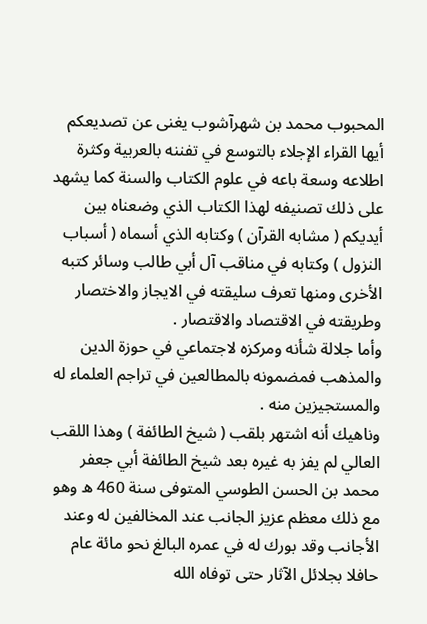المحبوب محمد بن شهرآشوب يغنى عن تصديعكم أيها القراء الإجلاء بالتوسع في تفننه بالعربية وكثرة اطلاعه وسعة باعه في علوم الكتاب والسنة كما يشهد على ذلك تصنيفه لهذا الكتاب الذي وضعناه بين أيديكم ( مشابه القرآن ) وكتابه الذي أسماه ( أسباب النزول ) وكتابه في مناقب آل أبي طالب وسائر كتبه الأخرى ومنها تعرف سليقته في الايجاز والاختصار وطريقته في الاقتصاد والاقتصار .
وأما جلالة شأنه ومركزه لاجتماعي في حوزة الدين والمذهب فمضمونه بالمطالعين في تراجم العلماء له والمستجيزين منه .
وناهيك أنه اشتهر بلقب ( شيخ الطائفة ) وهذا اللقب العالي لم يفز به غيره بعد شيخ الطائفة أبي جعفر محمد بن الحسن الطوسي المتوفى سنة 460 ه وهو مع ذلك معظم عزيز الجانب عند المخالفين له وعند الأجانب وقد بورك له في عمره البالغ نحو مائة عام حافلا بجلائل الآثار حتى توفاه الله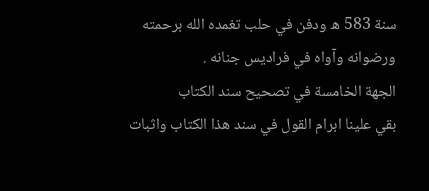سنة 583 ه ودفن في حلب تغمده الله برحمته ورضوانه وآواه في فراديس جنانه .
الجهة الخامسة في تصحيح سند الكتاب
بقي علينا ابرام القول في سند هذا الكتاب واثبات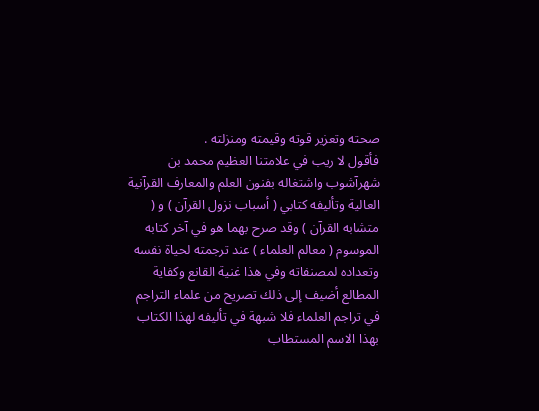صحته وتعزير قوته وقيمته ومنزلته .
فأقول لا ريب في علامتنا العظيم محمد بن شهرآشوب واشتغاله بفنون العلم والمعارف القرآنية العالية وتأليفه كتابي ( أسباب نزول القرآن ) و ( متشابه القرآن ) وقد صرح بهما هو في آخر كتابه الموسوم ( معالم العلماء ) عند ترجمته لحياة نفسه وتعداده لمصنفاته وفي هذا غنية القانع وكفاية المطالع أضيف إلى ذلك تصريح من علماء التراجم في تراجم العلماء فلا شبهة في تأليفه لهذا الكتاب بهذا الاسم المستطاب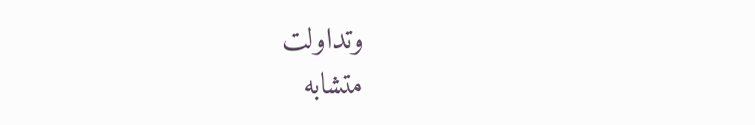وتداولت
متشابه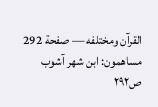القرآن ومختلفه — صفحة 292
مساهمون: ابن شهر آشوب
ص٢٩٢